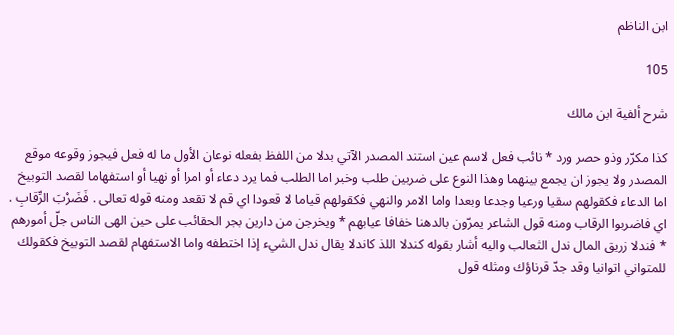ابن الناظم

105

شرح ألفية ابن مالك

كذا مكرّر وذو حصر ورد * نائب فعل لاسم عين استند المصدر الآتي بدلا من اللفظ بفعله نوعان الأول ما له فعل فيجوز وقوعه موقع المصدر ولا يجوز ان يجمع بينهما وهذا النوع على ضربين طلب وخبر اما الطلب فما يرد دعاء أو امرا أو نهيا أو استفهاما لقصد التوبيخ اما الدعاء فكقولهم سقيا ورعيا وجدعا وبعدا واما الامر والنهي فكقولهم قياما لا قعودا اي قم لا تقعد ومنه قوله تعالى . فَضَرْبَ الرِّقابِ . اي فاضربوا الرقاب ومنه قول الشاعر يمرّون بالدهنا خفافا عيابهم * ويخرجن من دارين بجر الحقائب على حين الهى الناس جلّ أمورهم * فندلا زريق المال ندل الثعالب واليه أشار بقوله كندلا اللذ كاندلا يقال ندل الشيء إذا اختطفه واما الاستفهام لقصد التوبيخ فكقولك للمتواني اتوانيا وقد جدّ قرناؤك ومثله قول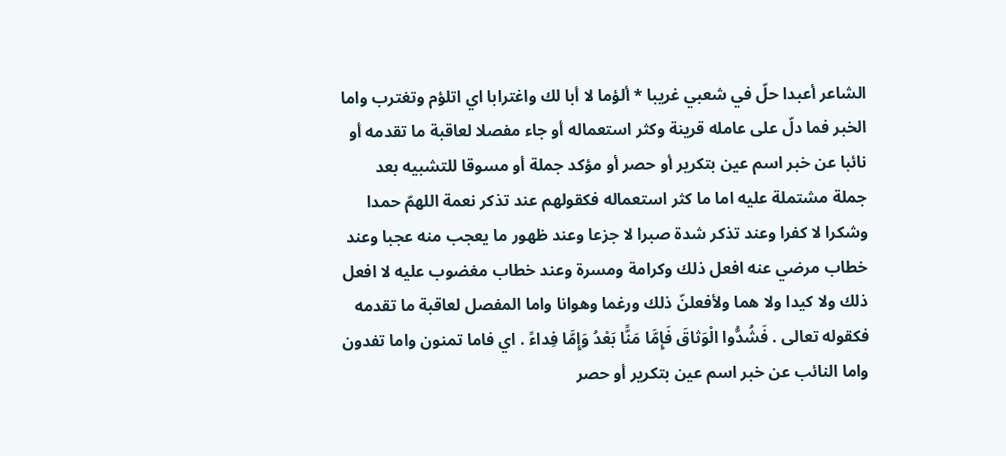الشاعر أعبدا حلّ في شعبي غريبا * ألؤما لا أبا لك واغترابا اي اتلؤم وتغترب واما الخبر فما دلّ على عامله قرينة وكثر استعماله أو جاء مفصلا لعاقبة ما تقدمه أو نائبا عن خبر اسم عين بتكرير أو حصر أو مؤكد جملة أو مسوقا للتشبيه بعد جملة مشتملة عليه اما ما كثر استعماله فكقولهم عند تذكر نعمة اللهمّ حمدا وشكرا لا كفرا وعند تذكر شدة صبرا لا جزعا وعند ظهور ما يعجب منه عجبا وعند خطاب مرضي عنه افعل ذلك وكرامة ومسرة وعند خطاب مغضوب عليه لا افعل ذلك ولا كيدا ولا هما ولأفعلنّ ذلك ورغما وهوانا واما المفصل لعاقبة ما تقدمه فكقوله تعالى . فَشُدُّوا الْوَثاقَ فَإِمَّا مَنًّا بَعْدُ وَإِمَّا فِداءً . اي فاما تمنون واما تفدون واما النائب عن خبر اسم عين بتكرير أو حصر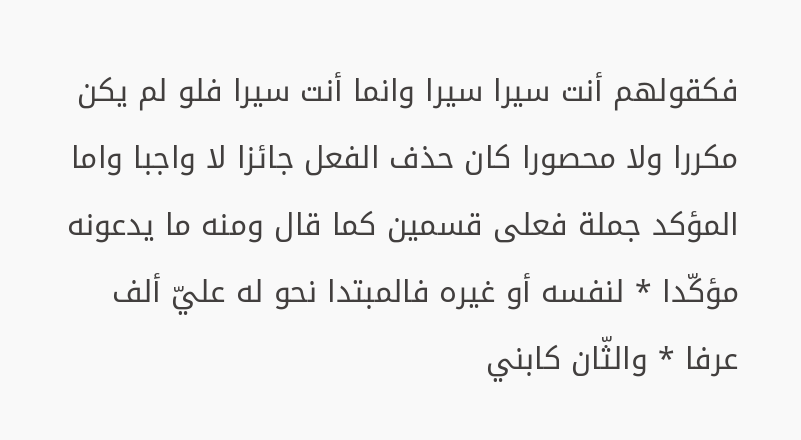فكقولهم أنت سيرا سيرا وانما أنت سيرا فلو لم يكن مكررا ولا محصورا كان حذف الفعل جائزا لا واجبا واما المؤكد جملة فعلى قسمين كما قال ومنه ما يدعونه مؤكّدا * لنفسه أو غيره فالمبتدا نحو له عليّ ألف عرفا * والثّان كابني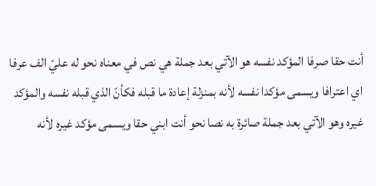أنت حقا صرفا المؤكد نفسه هو الآتي بعد جملة هي نص في معناه نحو له عليّ الف عرفا اي اعترافا ويسمى مؤكدا نفسه لأنه بمنزلة إعادة ما قبله فكأنّ الذي قبله نفسه والمؤكد غيره وهو الآتي بعد جملة صائرة به نصا نحو أنت ابني حقا ويسمى مؤكد غيره لأنه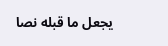يجعل ما قبله نصا